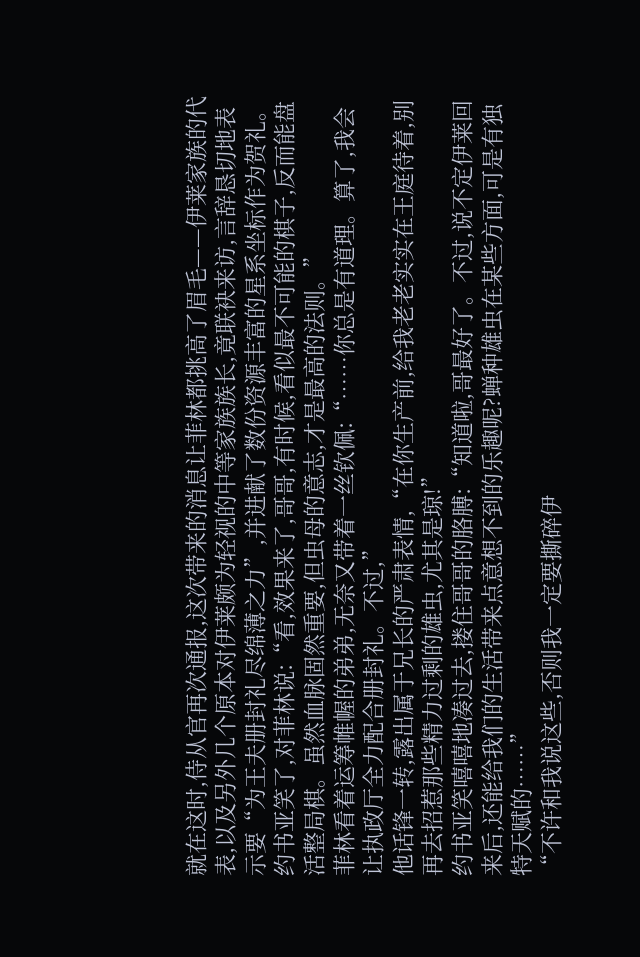就在这时,侍从官再次通报,这次带来的消息让菲林都挑高了眉毛——伊莱家族的代表,以及另外几个原本对伊莱颇为轻视的中等家族族长,竟联袂来访,言辞恳切地表示要“为王夫册封礼尽绵薄之力”,并进献了数份资源丰富的星系坐标作为贺礼。
约书亚笑了,对菲林说:“看,效果来了,哥哥,有时候,看似最不可能的棋子,反而能盘活整局棋。虽然血脉固然重要,但虫母的意志,才是最高的法则。”
菲林看着运筹帷幄的弟弟,无奈又带着一丝钦佩:“……你总是有道理。算了,我会让执政厅全力配合册封礼。不过,”
他话锋一转,露出属于兄长的严肃表情,“在你生产前,给我老老实实在王庭待着,别再去招惹那些精力过剩的雄虫,尤其是琼!”
约书亚笑嘻嘻地凑过去,搂住哥哥的胳膊:“知道啦,哥最好了。不过,说不定伊莱回来后,还能给我们的生活带来点意想不到的乐趣呢?蝉种雄虫在某些方面,可是有独特天赋的……”
“不许和我说这些,否则我一定要撕碎伊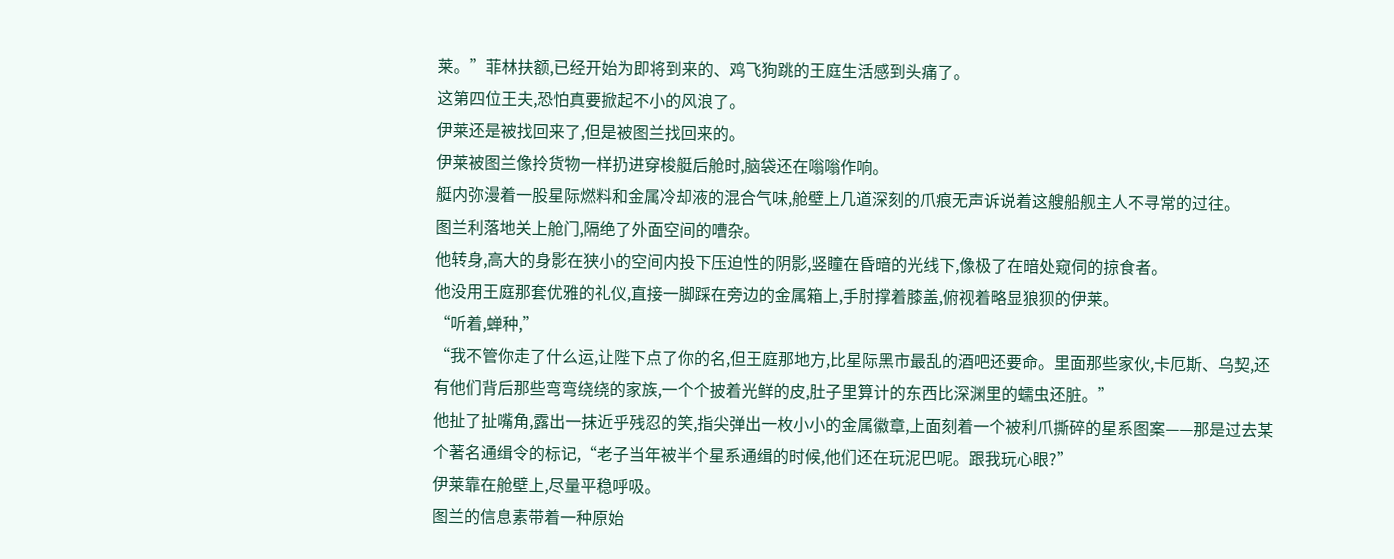莱。”菲林扶额,已经开始为即将到来的、鸡飞狗跳的王庭生活感到头痛了。
这第四位王夫,恐怕真要掀起不小的风浪了。
伊莱还是被找回来了,但是被图兰找回来的。
伊莱被图兰像拎货物一样扔进穿梭艇后舱时,脑袋还在嗡嗡作响。
艇内弥漫着一股星际燃料和金属冷却液的混合气味,舱壁上几道深刻的爪痕无声诉说着这艘船舰主人不寻常的过往。
图兰利落地关上舱门,隔绝了外面空间的嘈杂。
他转身,高大的身影在狭小的空间内投下压迫性的阴影,竖瞳在昏暗的光线下,像极了在暗处窥伺的掠食者。
他没用王庭那套优雅的礼仪,直接一脚踩在旁边的金属箱上,手肘撑着膝盖,俯视着略显狼狈的伊莱。
“听着,蝉种,”
“我不管你走了什么运,让陛下点了你的名,但王庭那地方,比星际黑市最乱的酒吧还要命。里面那些家伙,卡厄斯、乌契,还有他们背后那些弯弯绕绕的家族,一个个披着光鲜的皮,肚子里算计的东西比深渊里的蠕虫还脏。”
他扯了扯嘴角,露出一抹近乎残忍的笑,指尖弹出一枚小小的金属徽章,上面刻着一个被利爪撕碎的星系图案——那是过去某个著名通缉令的标记,“老子当年被半个星系通缉的时候,他们还在玩泥巴呢。跟我玩心眼?”
伊莱靠在舱壁上,尽量平稳呼吸。
图兰的信息素带着一种原始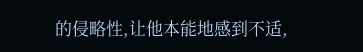的侵略性,让他本能地感到不适,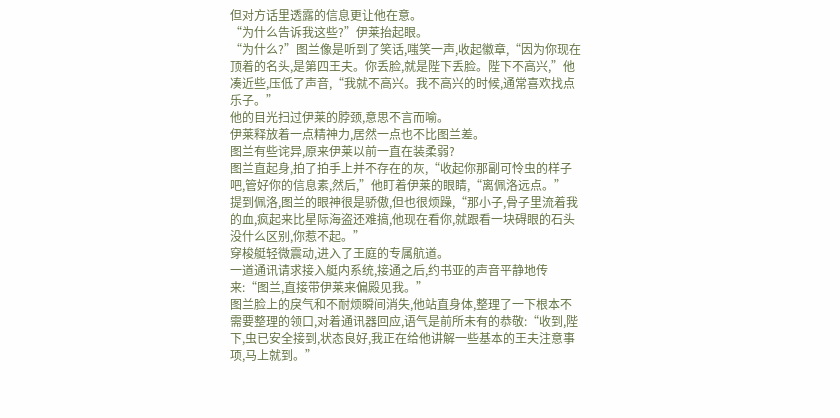但对方话里透露的信息更让他在意。
“为什么告诉我这些?”伊莱抬起眼。
“为什么?”图兰像是听到了笑话,嗤笑一声,收起徽章,“因为你现在顶着的名头,是第四王夫。你丢脸,就是陛下丢脸。陛下不高兴,”他凑近些,压低了声音,“我就不高兴。我不高兴的时候,通常喜欢找点乐子。”
他的目光扫过伊莱的脖颈,意思不言而喻。
伊莱释放着一点精神力,居然一点也不比图兰差。
图兰有些诧异,原来伊莱以前一直在装柔弱?
图兰直起身,拍了拍手上并不存在的灰,“收起你那副可怜虫的样子吧,管好你的信息素,然后,”他盯着伊莱的眼睛,“离佩洛远点。”
提到佩洛,图兰的眼神很是骄傲,但也很烦躁,“那小子,骨子里流着我的血,疯起来比星际海盗还难搞,他现在看你,就跟看一块碍眼的石头没什么区别,你惹不起。”
穿梭艇轻微震动,进入了王庭的专属航道。
一道通讯请求接入艇内系统,接通之后,约书亚的声音平静地传来:“图兰,直接带伊莱来偏殿见我。”
图兰脸上的戾气和不耐烦瞬间消失,他站直身体,整理了一下根本不需要整理的领口,对着通讯器回应,语气是前所未有的恭敬:“收到,陛下,虫已安全接到,状态良好,我正在给他讲解一些基本的王夫注意事项,马上就到。”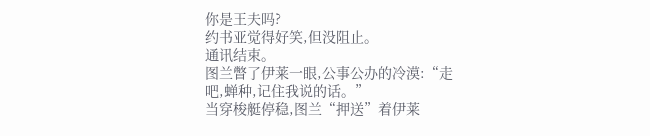你是王夫吗?
约书亚觉得好笑,但没阻止。
通讯结束。
图兰瞥了伊莱一眼,公事公办的冷漠:“走吧,蝉种,记住我说的话。”
当穿梭艇停稳,图兰“押送”着伊莱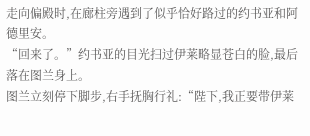走向偏殿时,在廊柱旁遇到了似乎恰好路过的约书亚和阿德里安。
“回来了。”约书亚的目光扫过伊莱略显苍白的脸,最后落在图兰身上。
图兰立刻停下脚步,右手抚胸行礼:“陛下,我正要带伊莱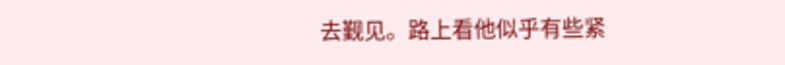去觐见。路上看他似乎有些紧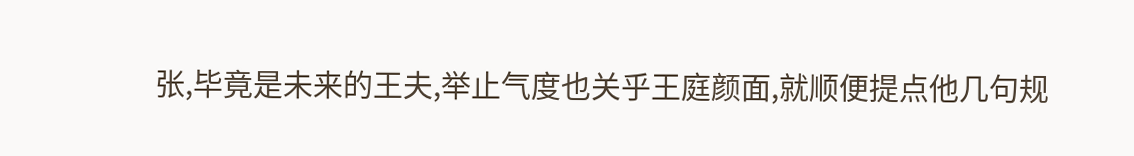张,毕竟是未来的王夫,举止气度也关乎王庭颜面,就顺便提点他几句规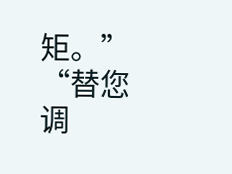矩。”
“替您调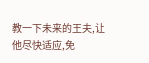教一下未来的王夫,让他尽快适应,免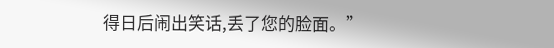得日后闹出笑话,丢了您的脸面。”